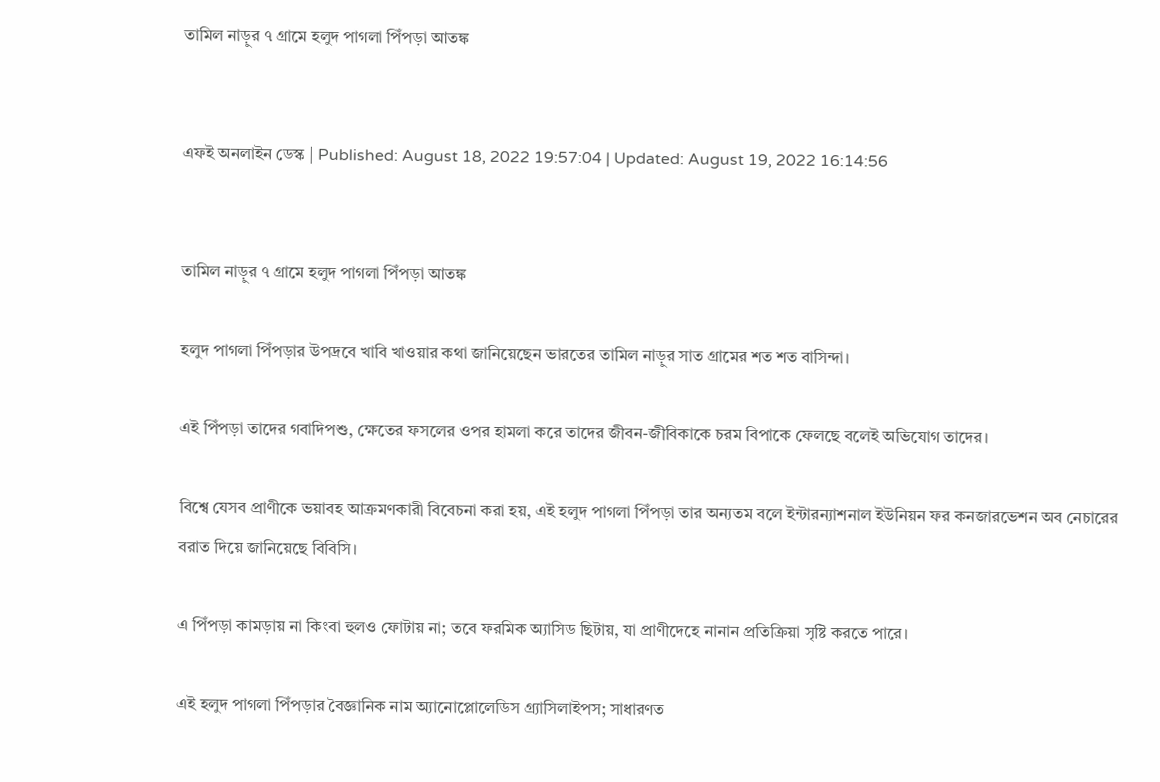তামিল নাড়ুর ৭ গ্রামে হলুদ পাগলা পিঁপড়া আতঙ্ক


এফই অনলাইন ডেস্ক | Published: August 18, 2022 19:57:04 | Updated: August 19, 2022 16:14:56


তামিল নাড়ুর ৭ গ্রামে হলুদ পাগলা পিঁপড়া আতঙ্ক

হলুদ পাগলা পিঁপড়ার উপদ্রবে খাবি খাওয়ার কথা জানিয়েছেন ভারতের তামিল নাড়ুর সাত গ্রামের শত শত বাসিন্দা।

এই পিঁপড়া তাদের গবাদিপশু, ক্ষেতের ফসলের ওপর হামলা করে তাদের জীবন-জীবিকাকে চরম বিপাকে ফেলছে বলেই অভিযোগ তাদের।

বিশ্বে যেসব প্রাণীকে ভয়াবহ আক্রমণকারী বিবেচনা করা হয়, এই হলুদ পাগলা পিঁপড়া তার অন্যতম বলে ইন্টারন্যাশনাল ইউনিয়ন ফর কনজারভেশন অব নেচারের বরাত দিয়ে জানিয়েছে বিবিসি।

এ পিঁপড়া কামড়ায় না কিংবা ‍হুলও ফোটায় না; তবে ফরমিক অ্যাসিড ছিটায়, যা প্রাণীদেহে নানান প্রতিক্রিয়া সৃষ্টি করতে পারে।

এই হলুদ পাগলা পিঁপড়ার বৈজ্ঞানিক নাম অ্যানোপ্লোলেডিস গ্র্যাসিলাইপস; সাধারণত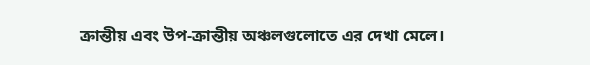ক্রান্তীয় এবং উপ-ক্রান্তীয় অঞ্চলগুলোতে এর দেখা মেলে।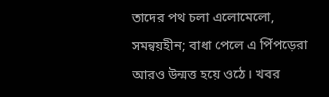তাদের পথ চলা এলোমেলো, সমন্বয়হীন; বাধা পেলে এ পিঁপড়েরা আরও উন্মত্ত হয়ে ওঠে। খবর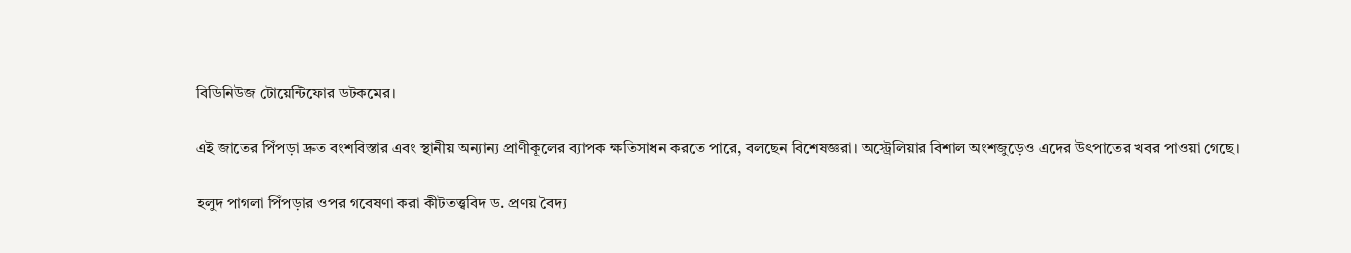বিডিনিউজ টোয়েন্টিফোর ডটকমের।

এই জাতের পিঁপড়া দ্রুত বংশবিস্তার এবং স্থানীয় অন্যান্য প্রাণীকূলের ব্যাপক ক্ষতিসাধন করতে পারে, বলছেন বিশেষজ্ঞরা। অস্ট্রেলিয়ার বিশাল অংশজুড়েও এদের উৎপাতের খবর পাওয়া গেছে।

হলুদ পাগলা পিঁপড়ার ওপর গবেষণা করা কীটতত্ত্ববিদ ড. প্রণয় বৈদ্য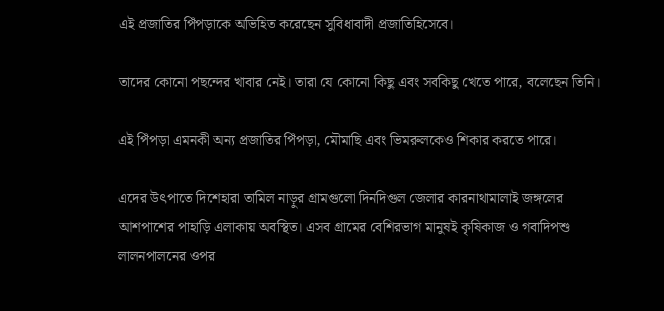এই প্রজাতির পিঁপড়াকে অভিহিত করেছেন সুবিধাবাদী প্রজাতিহিসেবে।

তাদের কোনো পছন্দের খাবার নেই। তারা যে কোনো কিছু এবং সবকিছু খেতে পারে, বলেছেন তিনি।

এই পিঁপড়া এমনকী অন্য প্রজাতির পিঁপড়া, মৌমাছি এবং ভিমরুলকেও শিকার করতে পারে।

এদের উৎপাতে দিশেহারা তামিল নাড়ুর গ্রামগুলো দিনদিগুল জেলার কারনাথামালাই জঙ্গলের আশপাশের পাহাড়ি এলাকায় অবস্থিত। এসব গ্রামের বেশিরভাগ মানুষই কৃষিকাজ ও গবাদিপশু লালনপালনের ওপর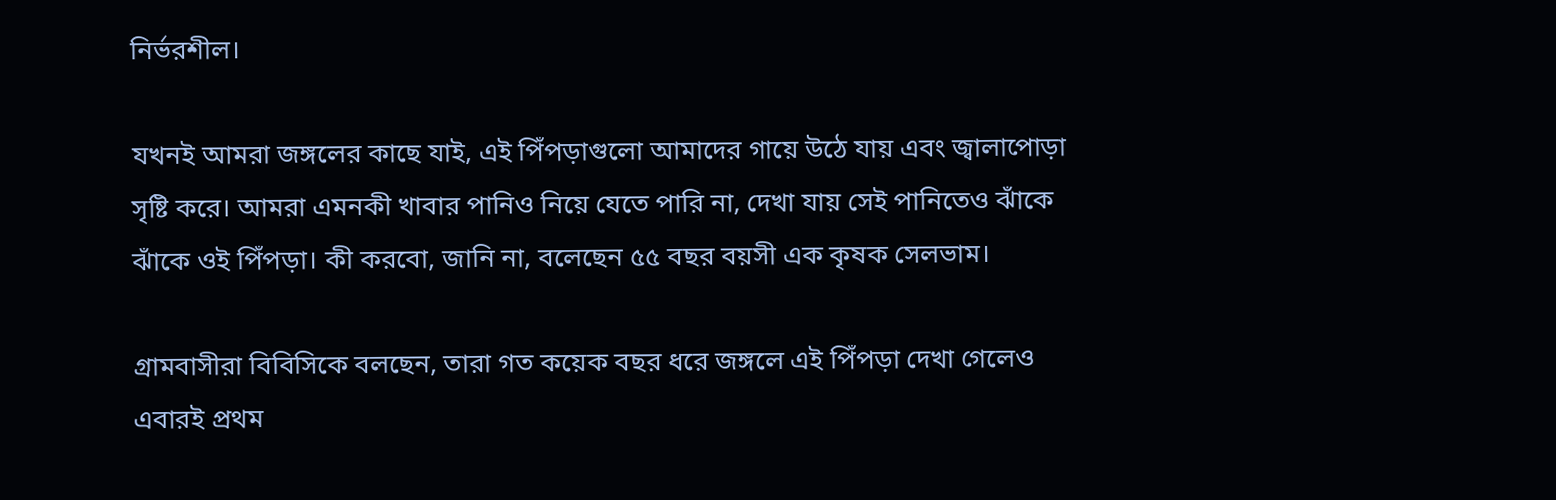নির্ভরশীল।

যখনই আমরা জঙ্গলের কাছে যাই, এই পিঁপড়াগুলো আমাদের গায়ে উঠে যায় এবং জ্বালাপোড়া সৃষ্টি করে। আমরা এমনকী খাবার পানিও নিয়ে যেতে পারি না, দেখা যায় সেই পানিতেও ঝাঁকে ঝাঁকে ওই পিঁপড়া। কী করবো, জানি না, বলেছেন ৫৫ বছর বয়সী এক কৃষক সেলভাম।

গ্রামবাসীরা বিবিসিকে বলছেন, তারা গত কয়েক বছর ধরে জঙ্গলে এই পিঁপড়া দেখা গেলেও এবারই প্রথম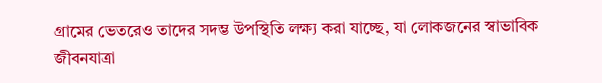গ্রামের ভেতরেও তাদের সদম্ভ উপস্থিতি লক্ষ্য করা যাচ্ছে, যা লোকজনের স্বাভাবিক জীবনযাত্রা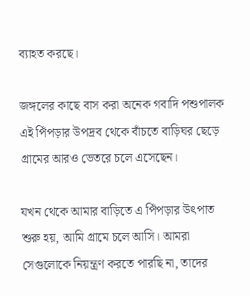ব্যাহত করছে।

জঙ্গলের কাছে বাস করা অনেক গবাদি পশুপালক এই পিঁপড়ার উপদ্রব থেকে বাঁচতে বাড়িঘর ছেড়ে গ্রামের আরও ভেতরে চলে এসেছেন।

যখন থেকে আমার বাড়িতে এ পিঁপড়ার উৎপাত শুরু হয়, আমি গ্রামে চলে আসি। আমরা সেগুলোকে নিয়ন্ত্রণ করতে পারছি না, তাদের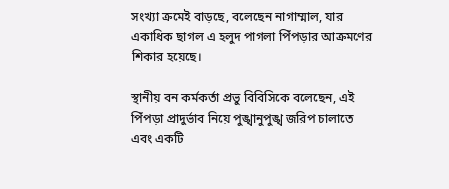সংখ্যা ক্রমেই বাড়ছে, বলেছেন নাগাম্মাল, যার একাধিক ছাগল এ হলুদ পাগলা পিঁপড়ার আক্রমণের শিকার হয়েছে।

স্থানীয় বন কর্মকর্তা প্রভু বিবিসিকে বলেছেন, এই পিঁপড়া প্রাদুর্ভাব নিয়ে পুঙ্খানুপুঙ্খ জরিপ চালাতে এবং একটি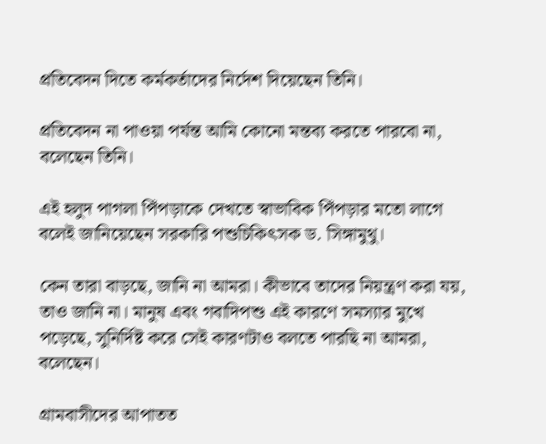প্রতিবেদন দিতে কর্মকর্তাদের নির্দেশ দিয়েছেন তিনি।

প্রতিবেদন না পাওয়া পর্যন্ত আমি কোনো মন্তব্য করতে পারবো না, বলেছেন তিনি।

এই হলুদ পাগলা পিঁপড়াকে দেখতে স্বাভাবিক পিঁপড়ার মতো লাগে বলেই জানিয়েছেন সরকারি পশুচিকিৎসক ড. সিঙ্গামুথু।

কেন তারা বাড়ছে, জানি না আমরা। কীভাবে তাদের নিয়ন্ত্রণ করা যয়, তাও জানি না। মানুষ এবং গবাদিপশু এই কারণে সমস্যার মুখে পড়েছে, সুনির্দিষ্ট করে সেই কারণটাও বলতে পারছি না আমরা, বলেছেন।

গ্রামবাসীদের আপাতত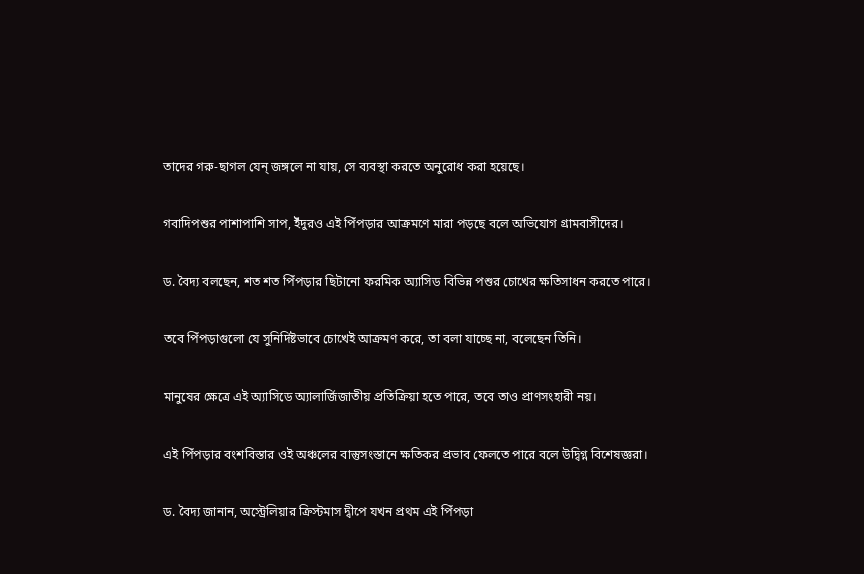তাদের গরু-ছাগল যেন্ জঙ্গলে না যায়, সে ব্যবস্থা করতে অনুরোধ করা হয়েছে।

গবাদিপশুর পাশাপাশি সাপ, ইঁদুরও এই পিঁপড়ার আক্রমণে মারা পড়ছে বলে অভিযোগ গ্রামবাসীদের।

ড. বৈদ্য বলছেন, শত শত পিঁপড়ার ছিটানো ফরমিক অ্যাসিড বিভিন্ন পশুর চোখের ক্ষতিসাধন করতে পারে।

তবে পিঁপড়াগুলো যে সুনির্দিষ্টভাবে চোখেই আক্রমণ করে, তা বলা যাচ্ছে না, বলেছেন তিনি।

মানুষের ক্ষেত্রে এই অ্যাসিডে অ্যালার্জিজাতীয় প্রতিক্রিয়া হতে পারে, তবে তাও প্রাণসংহারী নয়।

এই পিঁপড়ার বংশবিস্তার ওই অঞ্চলের বাস্তুসংস্তানে ক্ষতিকর প্রভাব ফেলতে পারে বলে উদ্বিগ্ন বিশেষজ্ঞরা।

ড. বৈদ্য জানান, অস্ট্রেলিয়ার ক্রিস্টমাস দ্বীপে যখন প্রথম এই পিঁপড়া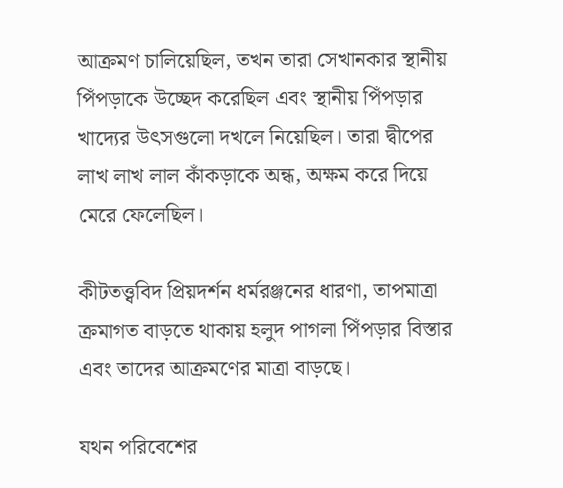আক্রমণ চালিয়েছিল, তখন তারা সেখানকার স্থানীয় পিঁপড়াকে উচ্ছেদ করেছিল এবং স্থানীয় পিঁপড়ার খাদ্যের উৎসগুলো দখলে নিয়েছিল। তারা দ্বীপের লাখ লাখ লাল কাঁকড়াকে অন্ধ, অক্ষম করে দিয়ে মেরে ফেলেছিল।

কীটতত্ত্ববিদ প্রিয়দর্শন ধর্মরঞ্জনের ধারণা, তাপমাত্রা ক্রমাগত বাড়তে থাকায় হলুদ পাগলা পিঁপড়ার বিস্তার এবং তাদের আক্রমণের মাত্রা বাড়ছে।

যথন পরিবেশের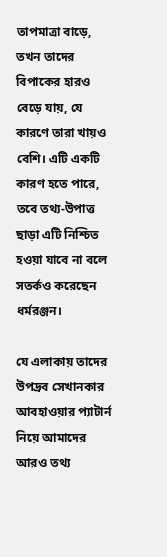তাপমাত্রা বাড়ে, তখন তাদের বিপাকের হারও বেড়ে যায়, যে কারণে তারা খায়ও বেশি। এটি একটি কারণ হতে পারে, তবে তথ্য-উপাত্ত ছাড়া এটি নিশ্চিত হওয়া যাবে না বলে সতর্কও করেছেন ধর্মরঞ্জন।

যে এলাকায় তাদের উপদ্রব সেখানকার আবহাওয়ার প্যাটার্ন নিয়ে আমাদের আরও তথ্য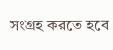সংগ্রহ করতে হবে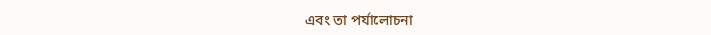এবং তা পর্যালোচনা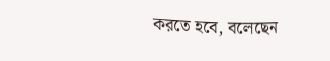করতে হবে, বলেছেন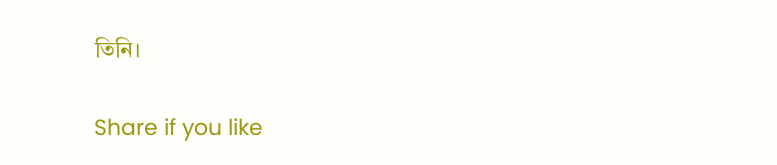তিনি।

Share if you like